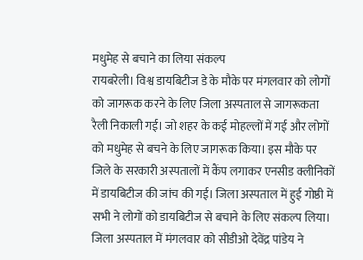मधुमेह से बचाने का लिया संकल्प
रायबरेली। विश्व डायबिटीज डे के मौके पर मंगलवार को लोगों को जागरूक करने के लिए जिला अस्पताल से जागरूकता रैली निकाली गई। जो शहर के कई मोहल्लों में गई और लोगों को मधुमेह से बचने के लिए जागरूक किया। इस मौके पर जिले के सरकारी अस्पतालों में कैंप लगाकर एनसीड क्लीनिकों में डायबिटीज की जांच की गई। जिला अस्पताल में हुई गोष्ठी में सभी ने लोगों को डायबिटीज से बचाने के लिए संकल्प लिया।
जिला अस्पताल में मंगलवार को सीडीओ देवेंद्र पांडेय ने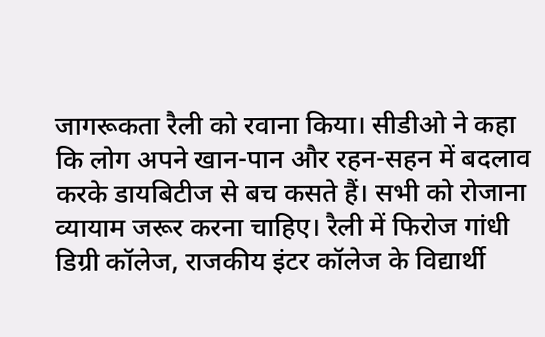जागरूकता रैली को रवाना किया। सीडीओ ने कहा कि लोग अपने खान-पान और रहन-सहन में बदलाव करके डायबिटीज से बच कसते हैं। सभी को रोजाना व्यायाम जरूर करना चाहिए। रैली में फिरोज गांधी डिग्री कॉलेज, राजकीय इंटर कॉलेज के विद्यार्थी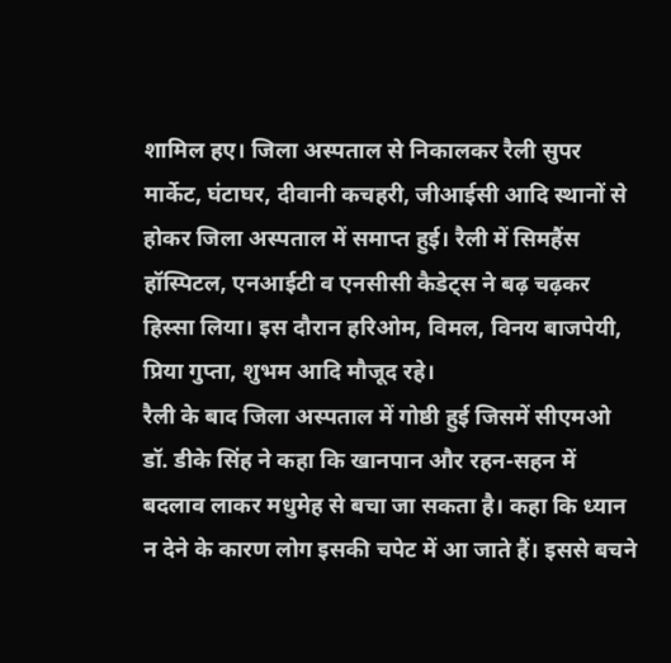शामिल हए। जिला अस्पताल से निकालकर रैली सुपर मार्केट, घंटाघर, दीवानी कचहरी, जीआईसी आदि स्थानों से होकर जिला अस्पताल में समाप्त हुई। रैली में सिमहैंस हॉस्पिटल, एनआईटी व एनसीसी कैडेट्स ने बढ़ चढ़कर हिस्सा लिया। इस दौरान हरिओम, विमल, विनय बाजपेयी, प्रिया गुप्ता, शुभम आदि मौजूद रहे।
रैली के बाद जिला अस्पताल में गोष्ठी हुई जिसमें सीएमओ डॉ. डीके सिंह ने कहा कि खानपान और रहन-सहन में बदलाव लाकर मधुमेह से बचा जा सकता है। कहा कि ध्यान न देने के कारण लोग इसकी चपेट में आ जाते हैं। इससे बचने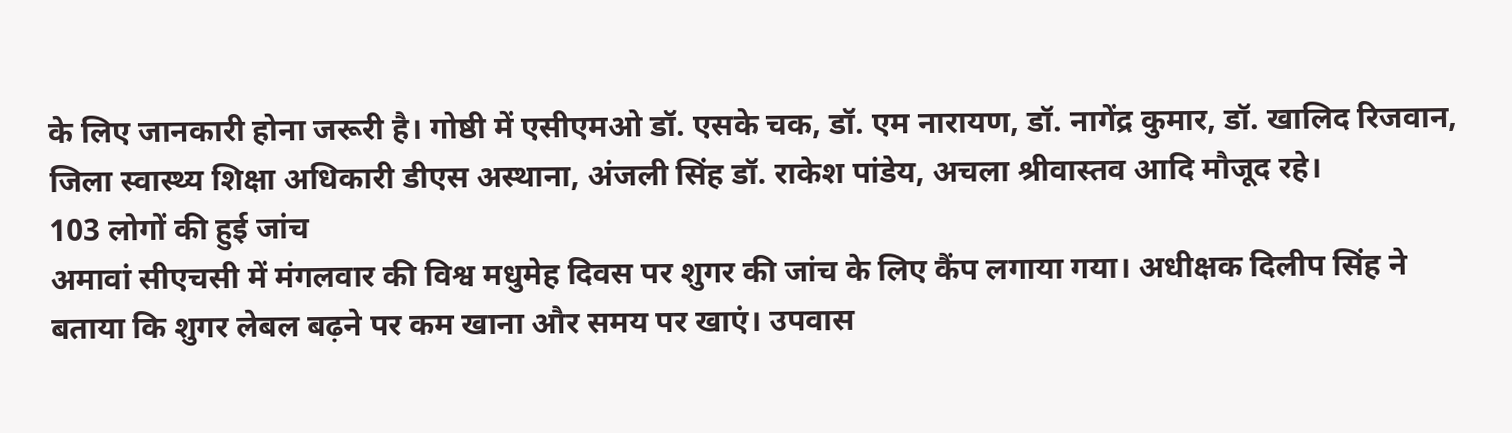के लिए जानकारी होना जरूरी है। गोष्ठी में एसीएमओ डॉ. एसके चक, डॉ. एम नारायण, डॉ. नागेंद्र कुमार, डॉ. खालिद रिजवान, जिला स्वास्थ्य शिक्षा अधिकारी डीएस अस्थाना, अंजली सिंह डॉ. राकेश पांडेय, अचला श्रीवास्तव आदि मौजूद रहे।
103 लोगों की हुई जांच
अमावां सीएचसी में मंगलवार की विश्व मधुमेह दिवस पर शुगर की जांच के लिए कैंप लगाया गया। अधीक्षक दिलीप सिंह ने बताया कि शुगर लेबल बढ़ने पर कम खाना और समय पर खाएं। उपवास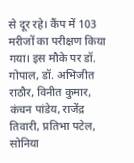से दूर रहे। कैंप में 103 मरीजों का परीक्षण किया गया। इस मौके पर डॉ. गोपाल, डॉ. अभिजीत राठौर, विनीत कुमार, कंचन पांडेय, राजेंद्र तिवारी, प्रतिभा पटेल, सोनिया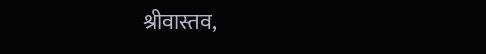श्रीवास्तव,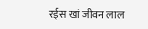रईस खां जीवन लाल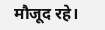मौजूद रहे।